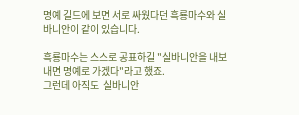명예 길드에 보면 서로 싸웠다던 흑룡마수와 실바니안이 같이 있습니다.

흑룡마수는 스스로 공표하길 "실바니안을 내보내면 명예로 가겠다"라고 했죠.
그런데 아직도  실바니안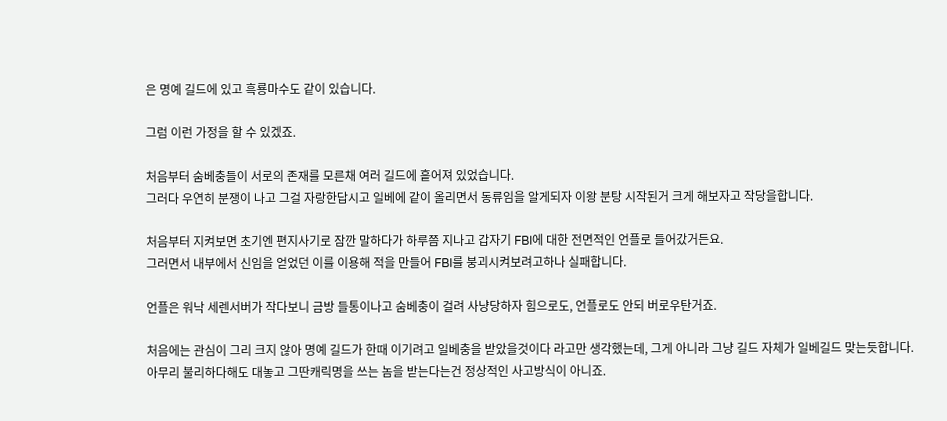은 명예 길드에 있고 흑룡마수도 같이 있습니다.

그럼 이런 가정을 할 수 있겠죠.

처음부터 숨베충들이 서로의 존재를 모른채 여러 길드에 흩어져 있었습니다.
그러다 우연히 분쟁이 나고 그걸 자랑한답시고 일베에 같이 올리면서 동류임을 알게되자 이왕 분탕 시작된거 크게 해보자고 작당을합니다.

처음부터 지켜보면 초기엔 편지사기로 잠깐 말하다가 하루쯤 지나고 갑자기 FBI에 대한 전면적인 언플로 들어갔거든요.
그러면서 내부에서 신임을 얻었던 이를 이용해 적을 만들어 FBI를 붕괴시켜보려고하나 실패합니다.

언플은 워낙 세렌서버가 작다보니 금방 들통이나고 숨베충이 걸려 사냥당하자 힘으로도, 언플로도 안되 버로우탄거죠.

처음에는 관심이 그리 크지 않아 명예 길드가 한때 이기려고 일베충을 받았을것이다 라고만 생각했는데, 그게 아니라 그냥 길드 자체가 일베길드 맞는듯합니다.
아무리 불리하다해도 대놓고 그딴캐릭명을 쓰는 놈을 받는다는건 정상적인 사고방식이 아니죠.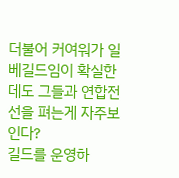더불어 커여워가 일베길드임이 확실한데도 그들과 연합전선을 펴는게 자주보인다?
길드를 운영하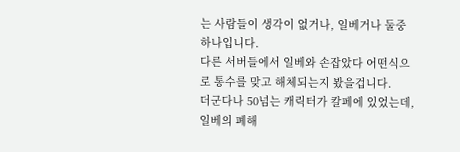는 사람들이 생각이 없거나, 일베거나 둘중 하나입니다.
다른 서버들에서 일베와 손잡았다 어떤식으로 통수를 맞고 해체되는지 봤을겁니다.
더군다나 50넘는 캐릭터가 칼페에 있었는데, 일베의 폐해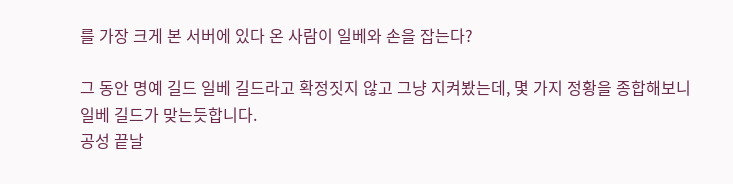를 가장 크게 본 서버에 있다 온 사람이 일베와 손을 잡는다?

그 동안 명예 길드 일베 길드라고 확정짓지 않고 그냥 지켜봤는데, 몇 가지 정황을 종합해보니 일베 길드가 맞는듯합니다.
공성 끝날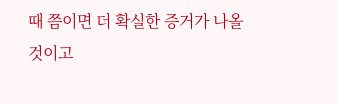때 쯤이면 더 확실한 증거가 나올것이고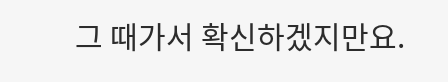그 때가서 확신하겠지만요.